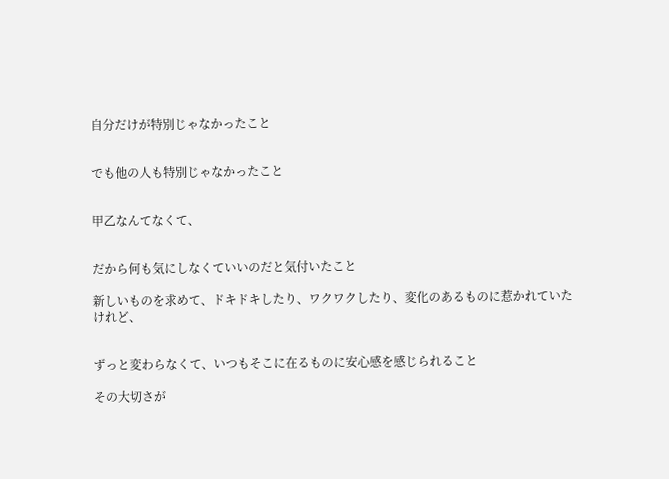自分だけが特別じゃなかったこと


でも他の人も特別じゃなかったこと


甲乙なんてなくて、


だから何も気にしなくていいのだと気付いたこと

新しいものを求めて、ドキドキしたり、ワクワクしたり、変化のあるものに惹かれていたけれど、


ずっと変わらなくて、いつもそこに在るものに安心感を感じられること

その大切さが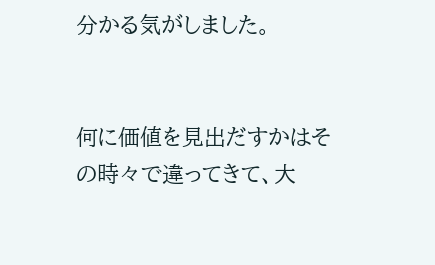分かる気がしました。


何に価値を見出だすかはその時々で違ってきて、大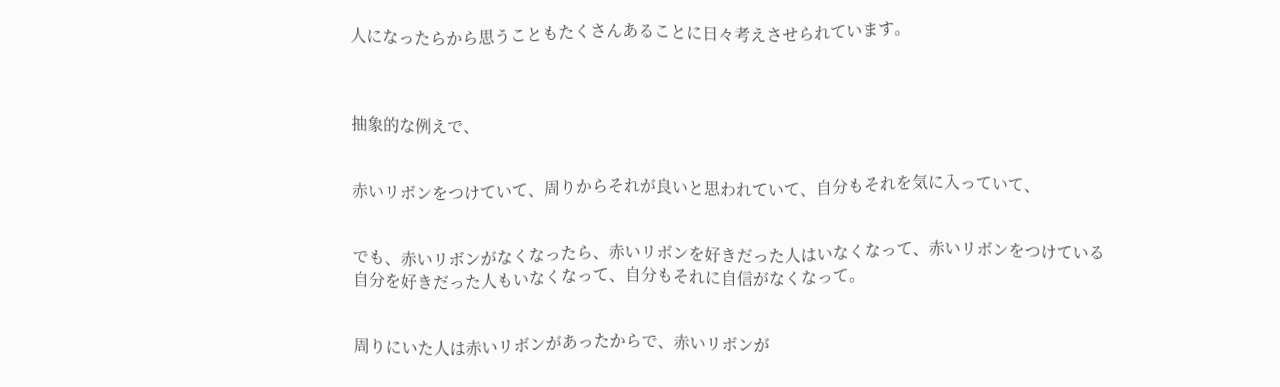人になったらから思うこともたくさんあることに日々考えさせられています。



抽象的な例えで、


赤いリボンをつけていて、周りからそれが良いと思われていて、自分もそれを気に入っていて、


でも、赤いリボンがなくなったら、赤いリボンを好きだった人はいなくなって、赤いリボンをつけている自分を好きだった人もいなくなって、自分もそれに自信がなくなって。


周りにいた人は赤いリボンがあったからで、赤いリボンが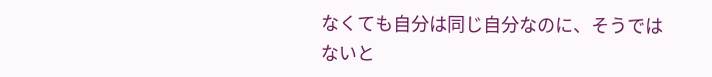なくても自分は同じ自分なのに、そうではないと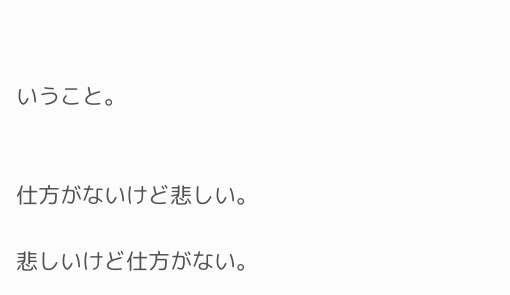いうこと。


仕方がないけど悲しい。

悲しいけど仕方がない。